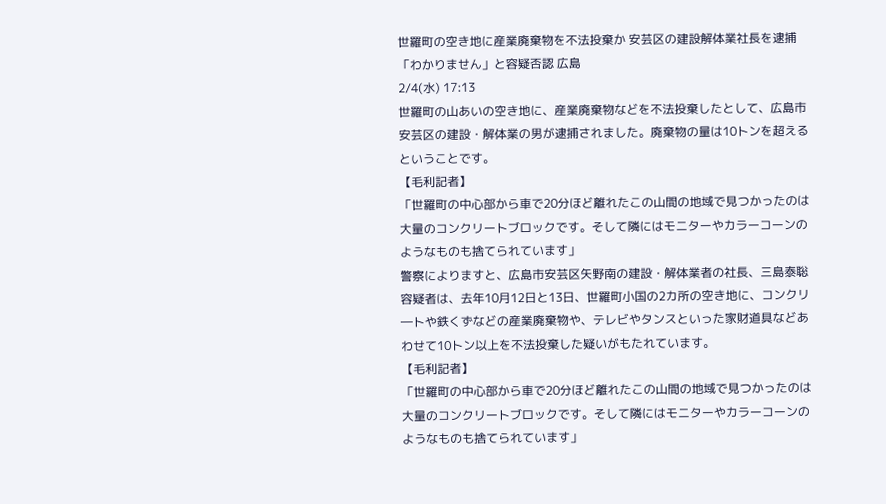世羅町の空き地に産業廃棄物を不法投棄か 安芸区の建設解体業社長を逮捕「わかりません」と容疑否認 広島
2/4(水) 17:13
世羅町の山あいの空き地に、産業廃棄物などを不法投棄したとして、広島市安芸区の建設・解体業の男が逮捕されました。廃棄物の量は10トンを超えるということです。
【毛利記者】
「世羅町の中心部から車で20分ほど離れたこの山間の地域で見つかったのは大量のコンクリートブロックです。そして隣にはモニターやカラーコーンのようなものも捨てられています」
警察によりますと、広島市安芸区矢野南の建設・解体業者の社長、三島泰聡容疑者は、去年10月12日と13日、世羅町小国の2カ所の空き地に、コンクリ―トや鉄くずなどの産業廃棄物や、テレビやタンスといった家財道具などあわせて10トン以上を不法投棄した疑いがもたれています。
【毛利記者】
「世羅町の中心部から車で20分ほど離れたこの山間の地域で見つかったのは大量のコンクリートブロックです。そして隣にはモニターやカラーコーンのようなものも捨てられています」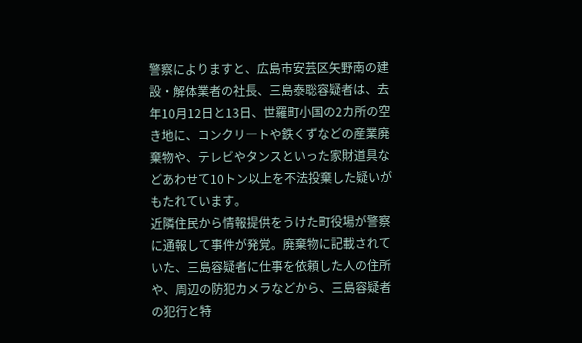警察によりますと、広島市安芸区矢野南の建設・解体業者の社長、三島泰聡容疑者は、去年10月12日と13日、世羅町小国の2カ所の空き地に、コンクリ―トや鉄くずなどの産業廃棄物や、テレビやタンスといった家財道具などあわせて10トン以上を不法投棄した疑いがもたれています。
近隣住民から情報提供をうけた町役場が警察に通報して事件が発覚。廃棄物に記載されていた、三島容疑者に仕事を依頼した人の住所や、周辺の防犯カメラなどから、三島容疑者の犯行と特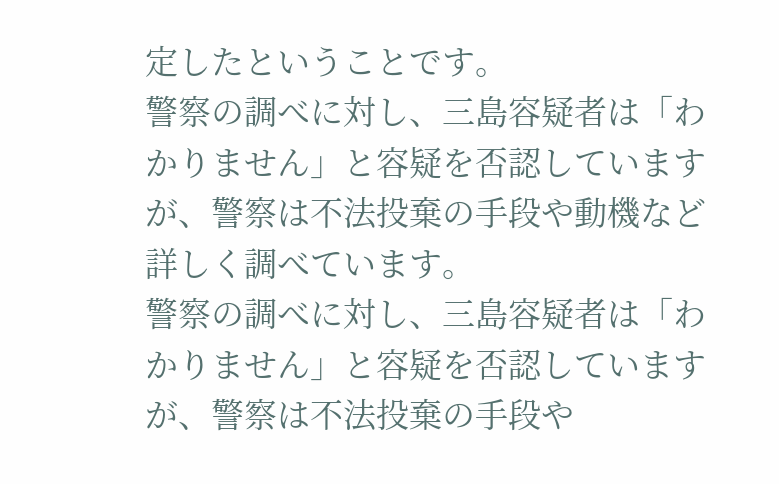定したということです。
警察の調べに対し、三島容疑者は「わかりません」と容疑を否認していますが、警察は不法投棄の手段や動機など詳しく調べています。
警察の調べに対し、三島容疑者は「わかりません」と容疑を否認していますが、警察は不法投棄の手段や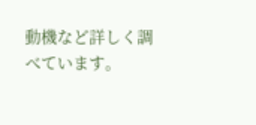動機など詳しく調べています。